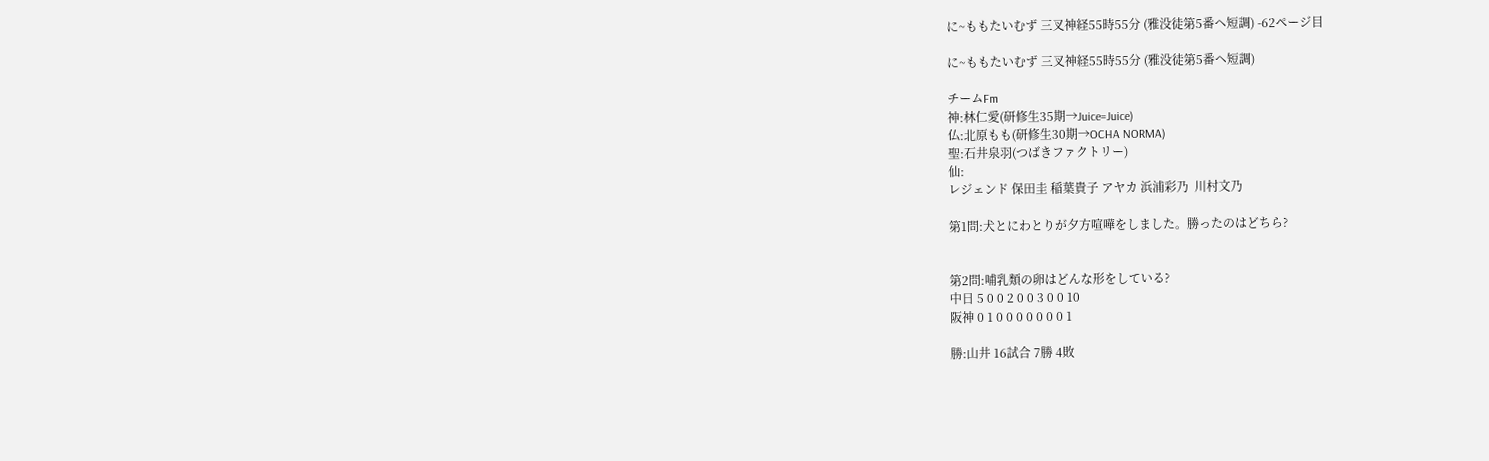に~ももたいむず 三叉神経55時55分 (雅没徒第5番ヘ短調) -62ページ目

に~ももたいむず 三叉神経55時55分 (雅没徒第5番ヘ短調)

チームFm
神:林仁愛(研修生35期→Juice=Juice)
仏:北原もも(研修生30期→OCHA NORMA)
聖:石井泉羽(つばきファクトリー)
仙:
レジェンド 保田圭 稲葉貴子 アヤカ 浜浦彩乃  川村文乃

第1問:犬とにわとりが夕方喧嘩をしました。勝ったのはどちら?


第2問:哺乳類の卵はどんな形をしている?
中日 5 0 0 2 0 0 3 0 0 10
阪神 0 1 0 0 0 0 0 0 0 1

勝:山井 16試合 7勝 4敗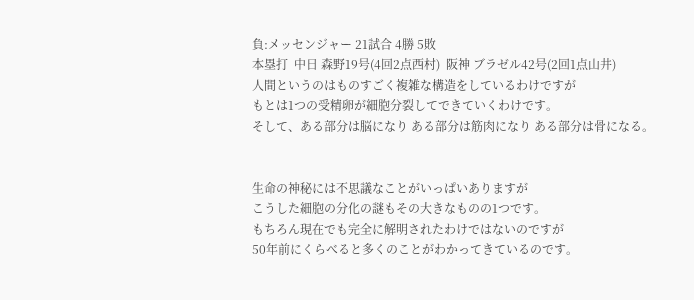負:メッセンジャー 21試合 4勝 5敗
本塁打  中日 森野19号(4回2点西村)  阪神 ブラゼル42号(2回1点山井)
人間というのはものすごく複雑な構造をしているわけですが
もとは1つの受精卵が細胞分裂してできていくわけです。
そして、ある部分は脳になり ある部分は筋肉になり ある部分は骨になる。


生命の神秘には不思議なことがいっぱいありますが
こうした細胞の分化の謎もその大きなものの1つです。
もちろん現在でも完全に解明されたわけではないのですが
50年前にくらべると多くのことがわかってきているのです。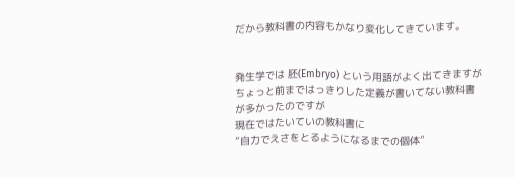だから教科書の内容もかなり変化してきています。


発生学では 胚(Embryo) という用語がよく出てきますが
ちょっと前まではっきりした定義が書いてない教科書が多かったのですが
現在ではたいていの教科書に
”自力でえさをとるようになるまでの個体”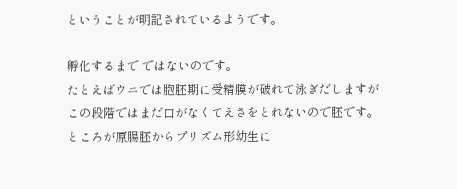ということが明記されているようです。

孵化するまで ではないのです。
たとえばウニでは胞胚期に受精膜が破れて泳ぎだしますが
この段階ではまだ口がなくてえさをとれないので胚です。
ところが原腸胚からプリズム形幼生に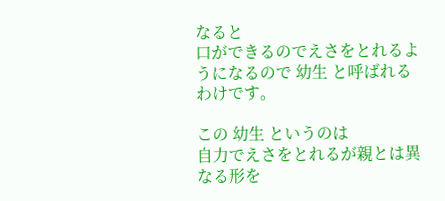なると
口ができるのでえさをとれるようになるので 幼生 と呼ばれるわけです。

この 幼生 というのは
自力でえさをとれるが親とは異なる形を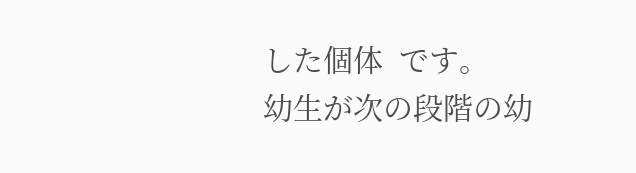した個体  です。
幼生が次の段階の幼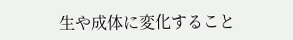生や成体に変化すること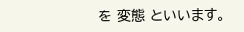を 変態 といいます。